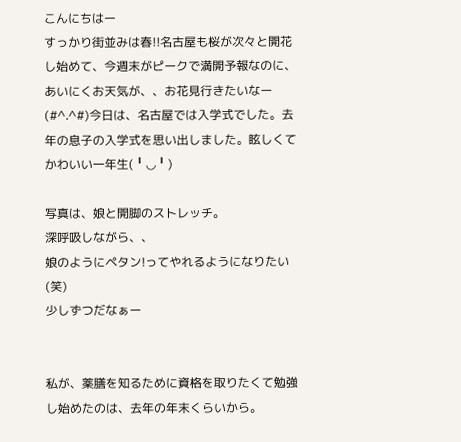こんにちはー
すっかり街並みは春!!名古屋も桜が次々と開花し始めて、今週末がピークで満開予報なのに、あいにくお天気が、、お花見行きたいなー(#^.^#)今日は、名古屋では入学式でした。去年の息子の入学式を思い出しました。眩しくてかわいい一年生(╹◡╹)

写真は、娘と開脚のストレッチ。
深呼吸しながら、、
娘のようにペタン!ってやれるようになりたい(笑)
少しずつだなぁー


私が、薬膳を知るために資格を取りたくて勉強し始めたのは、去年の年末くらいから。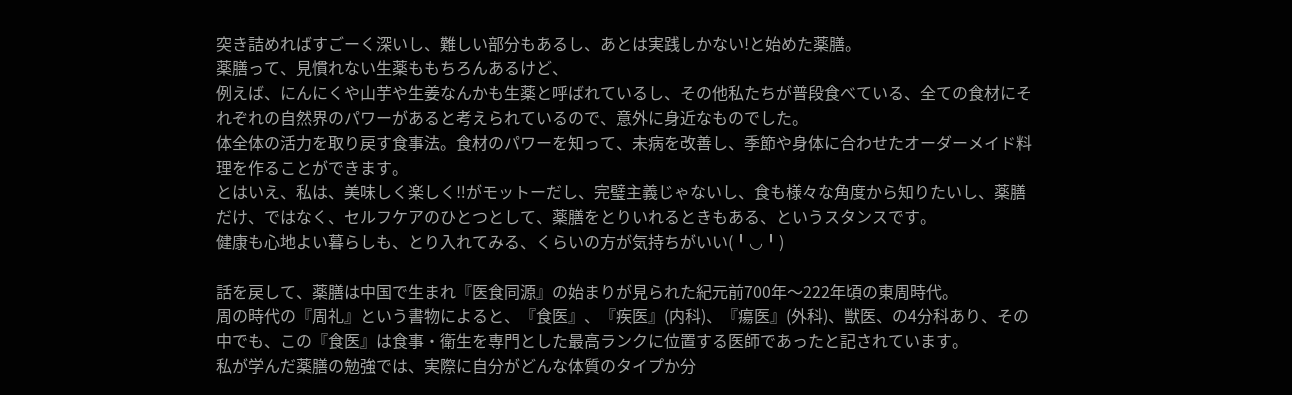突き詰めればすごーく深いし、難しい部分もあるし、あとは実践しかない!と始めた薬膳。
薬膳って、見慣れない生薬ももちろんあるけど、
例えば、にんにくや山芋や生姜なんかも生薬と呼ばれているし、その他私たちが普段食べている、全ての食材にそれぞれの自然界のパワーがあると考えられているので、意外に身近なものでした。
体全体の活力を取り戻す食事法。食材のパワーを知って、未病を改善し、季節や身体に合わせたオーダーメイド料理を作ることができます。
とはいえ、私は、美味しく楽しく‼がモットーだし、完璧主義じゃないし、食も様々な角度から知りたいし、薬膳だけ、ではなく、セルフケアのひとつとして、薬膳をとりいれるときもある、というスタンスです。
健康も心地よい暮らしも、とり入れてみる、くらいの方が気持ちがいい(╹◡╹)

話を戻して、薬膳は中国で生まれ『医食同源』の始まりが見られた紀元前700年〜222年頃の東周時代。
周の時代の『周礼』という書物によると、『食医』、『疾医』(内科)、『瘍医』(外科)、獣医、の4分科あり、その中でも、この『食医』は食事・衛生を専門とした最高ランクに位置する医師であったと記されています。
私が学んだ薬膳の勉強では、実際に自分がどんな体質のタイプか分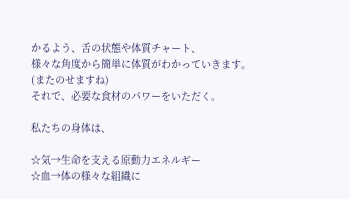かるよう、舌の状態や体質チャート、
様々な角度から簡単に体質がわかっていきます。
(またのせますね)
それで、必要な食材のパワーをいただく。

私たちの身体は、

☆気→生命を支える原動力エネルギー
☆血→体の様々な組織に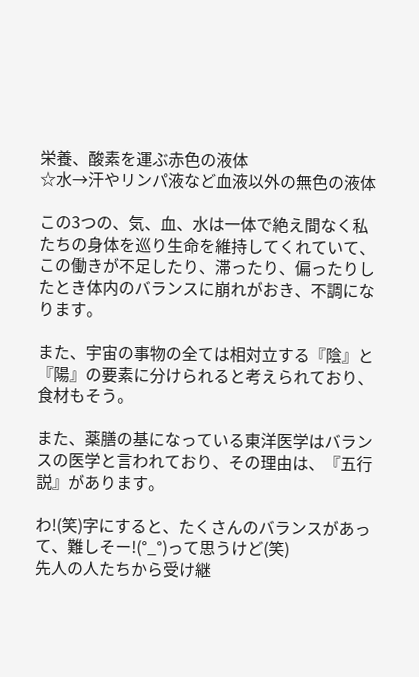栄養、酸素を運ぶ赤色の液体
☆水→汗やリンパ液など血液以外の無色の液体

この3つの、気、血、水は一体で絶え間なく私たちの身体を巡り生命を維持してくれていて、この働きが不足したり、滞ったり、偏ったりしたとき体内のバランスに崩れがおき、不調になります。

また、宇宙の事物の全ては相対立する『陰』と『陽』の要素に分けられると考えられており、食材もそう。

また、薬膳の基になっている東洋医学はバランスの医学と言われており、その理由は、『五行説』があります。

わ!(笑)字にすると、たくさんのバランスがあって、難しそー!(°_°)って思うけど(笑)
先人の人たちから受け継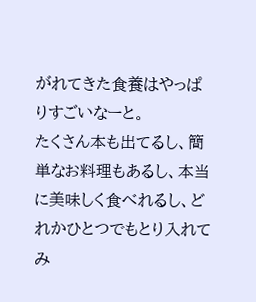がれてきた食養はやっぱりすごいなーと。
たくさん本も出てるし、簡単なお料理もあるし、本当に美味しく食べれるし、どれかひとつでもとり入れてみ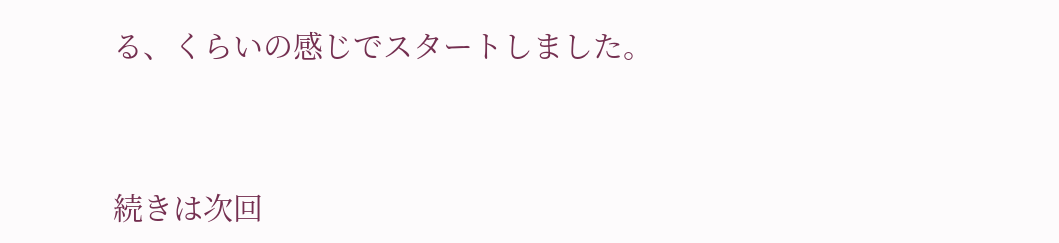る、くらいの感じでスタートしました。


続きは次回